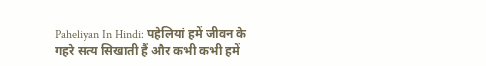Paheliyan In Hindi: पहेलियां हमें जीवन के गहरे सत्य सिखाती हैं और कभी कभी हमें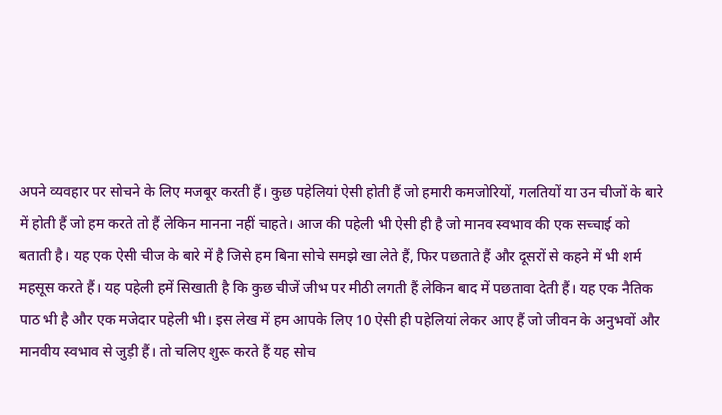अपने व्यवहार पर सोचने के लिए मजबूर करती हैं। कुछ पहेलियां ऐसी होती हैं जो हमारी कमजोरियों, गलतियों या उन चीजों के बारे में होती हैं जो हम करते तो हैं लेकिन मानना नहीं चाहते। आज की पहेली भी ऐसी ही है जो मानव स्वभाव की एक सच्चाई को बताती है। यह एक ऐसी चीज के बारे में है जिसे हम बिना सोचे समझे खा लेते हैं, फिर पछताते हैं और दूसरों से कहने में भी शर्म महसूस करते हैं। यह पहेली हमें सिखाती है कि कुछ चीजें जीभ पर मीठी लगती हैं लेकिन बाद में पछतावा देती हैं। यह एक नैतिक पाठ भी है और एक मजेदार पहेली भी। इस लेख में हम आपके लिए 10 ऐसी ही पहेलियां लेकर आए हैं जो जीवन के अनुभवों और मानवीय स्वभाव से जुड़ी हैं। तो चलिए शुरू करते हैं यह सोच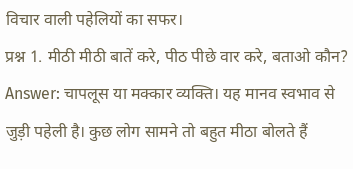विचार वाली पहेलियों का सफर।
प्रश्न 1. मीठी मीठी बातें करे, पीठ पीछे वार करे, बताओ कौन?
Answer: चापलूस या मक्कार व्यक्ति। यह मानव स्वभाव से जुड़ी पहेली है। कुछ लोग सामने तो बहुत मीठा बोलते हैं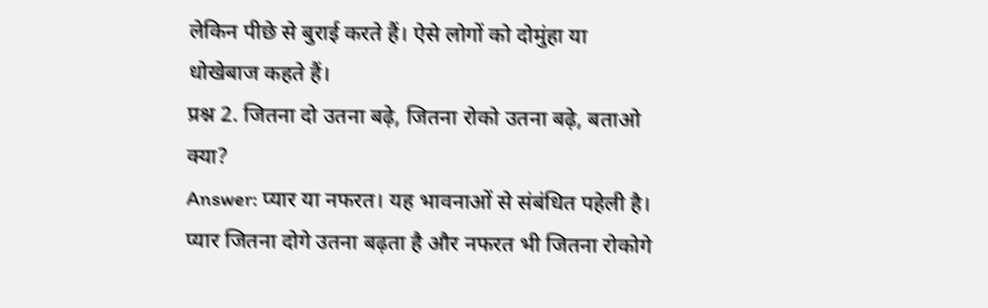लेकिन पीछे से बुराई करते हैं। ऐसे लोगों को दोमुंहा या धोखेबाज कहते हैं।
प्रश्न 2. जितना दो उतना बढ़े, जितना रोको उतना बढ़े, बताओ क्या?
Answer: प्यार या नफरत। यह भावनाओं से संबंधित पहेली है। प्यार जितना दोगे उतना बढ़ता है और नफरत भी जितना रोकोगे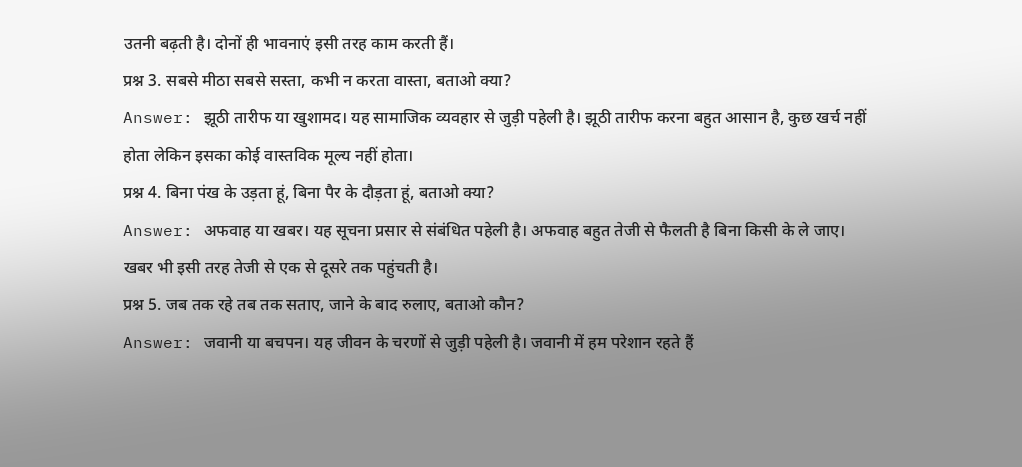उतनी बढ़ती है। दोनों ही भावनाएं इसी तरह काम करती हैं।
प्रश्न 3. सबसे मीठा सबसे सस्ता, कभी न करता वास्ता, बताओ क्या?
Answer: झूठी तारीफ या खुशामद। यह सामाजिक व्यवहार से जुड़ी पहेली है। झूठी तारीफ करना बहुत आसान है, कुछ खर्च नहीं होता लेकिन इसका कोई वास्तविक मूल्य नहीं होता।
प्रश्न 4. बिना पंख के उड़ता हूं, बिना पैर के दौड़ता हूं, बताओ क्या?
Answer: अफवाह या खबर। यह सूचना प्रसार से संबंधित पहेली है। अफवाह बहुत तेजी से फैलती है बिना किसी के ले जाए। खबर भी इसी तरह तेजी से एक से दूसरे तक पहुंचती है।
प्रश्न 5. जब तक रहे तब तक सताए, जाने के बाद रुलाए, बताओ कौन?
Answer: जवानी या बचपन। यह जीवन के चरणों से जुड़ी पहेली है। जवानी में हम परेशान रहते हैं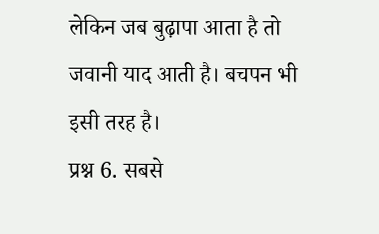लेकिन जब बुढ़ापा आता है तो जवानी याद आती है। बचपन भी इसी तरह है।
प्रश्न 6. सबसे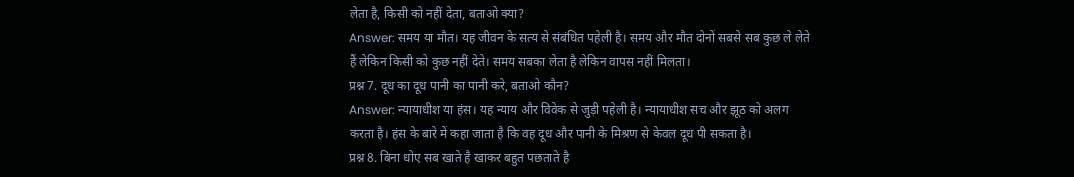लेता है, किसी को नहीं देता, बताओ क्या?
Answer: समय या मौत। यह जीवन के सत्य से संबंधित पहेली है। समय और मौत दोनों सबसे सब कुछ ले लेते हैं लेकिन किसी को कुछ नहीं देते। समय सबका लेता है लेकिन वापस नहीं मिलता।
प्रश्न 7. दूध का दूध पानी का पानी करे, बताओ कौन?
Answer: न्यायाधीश या हंस। यह न्याय और विवेक से जुड़ी पहेली है। न्यायाधीश सच और झूठ को अलग करता है। हंस के बारे में कहा जाता है कि वह दूध और पानी के मिश्रण से केवल दूध पी सकता है।
प्रश्न 8. बिना धोए सब खाते है खाकर बहुत पछताते है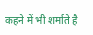कहने में भी शर्माते है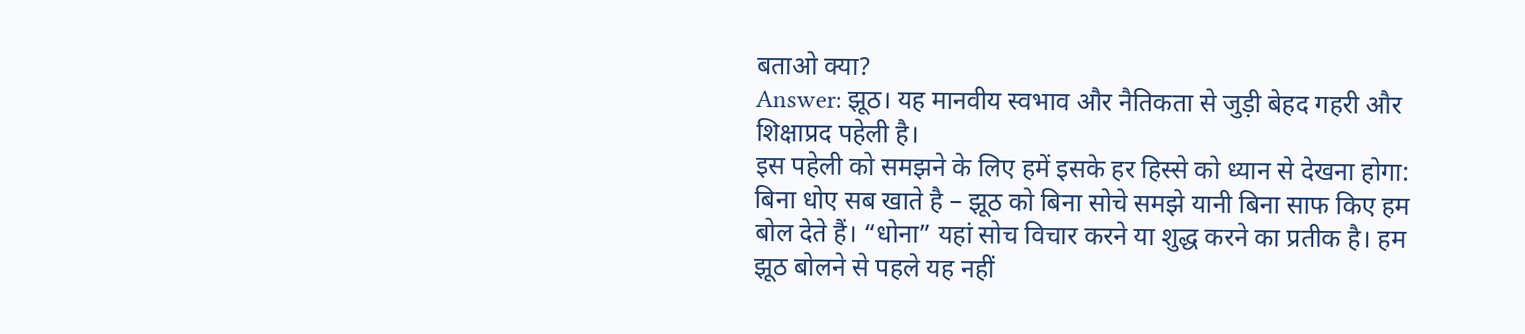बताओ क्या?
Answer: झूठ। यह मानवीय स्वभाव और नैतिकता से जुड़ी बेहद गहरी और शिक्षाप्रद पहेली है।
इस पहेली को समझने के लिए हमें इसके हर हिस्से को ध्यान से देखना होगा:
बिना धोए सब खाते है – झूठ को बिना सोचे समझे यानी बिना साफ किए हम बोल देते हैं। “धोना” यहां सोच विचार करने या शुद्ध करने का प्रतीक है। हम झूठ बोलने से पहले यह नहीं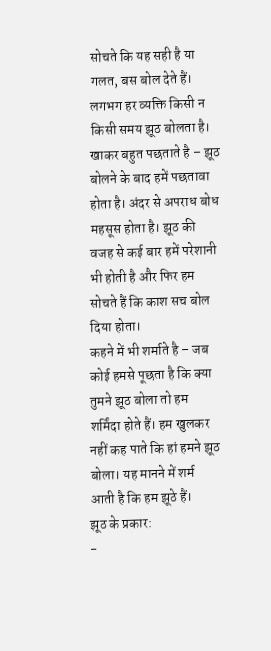सोचते कि यह सही है या गलत, बस बोल देते हैं। लगभग हर व्यक्ति किसी न किसी समय झूठ बोलता है।
खाकर बहुत पछताते है – झूठ बोलने के बाद हमें पछतावा होता है। अंदर से अपराध बोध महसूस होता है। झूठ की वजह से कई बार हमें परेशानी भी होती है और फिर हम सोचते हैं कि काश सच बोल दिया होता।
कहने में भी शर्माते है – जब कोई हमसे पूछता है कि क्या तुमने झूठ बोला तो हम शर्मिंदा होते हैं। हम खुलकर नहीं कह पाते कि हां हमने झूठ बोला। यह मानने में शर्म आती है कि हम झूठे हैं।
झूठ के प्रकार:
-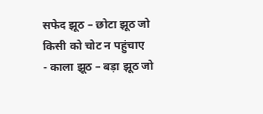सफेद झूठ – छोटा झूठ जो किसी को चोट न पहुंचाए
- काला झूठ – बड़ा झूठ जो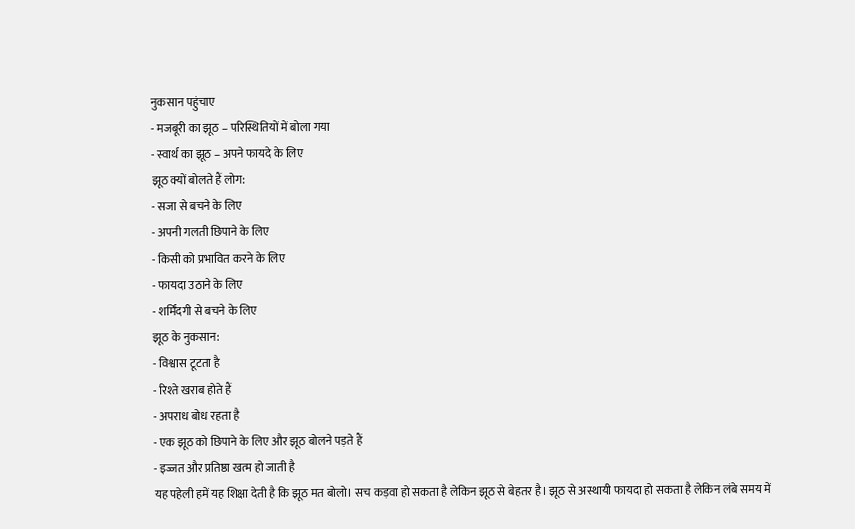नुकसान पहुंचाए
- मजबूरी का झूठ – परिस्थितियों में बोला गया
- स्वार्थ का झूठ – अपने फायदे के लिए
झूठ क्यों बोलते हैं लोग:
- सजा से बचने के लिए
- अपनी गलती छिपाने के लिए
- किसी को प्रभावित करने के लिए
- फायदा उठाने के लिए
- शर्मिंदगी से बचने के लिए
झूठ के नुकसान:
- विश्वास टूटता है
- रिश्ते खराब होते हैं
- अपराध बोध रहता है
- एक झूठ को छिपाने के लिए और झूठ बोलने पड़ते हैं
- इज्जत और प्रतिष्ठा खत्म हो जाती है
यह पहेली हमें यह शिक्षा देती है कि झूठ मत बोलो। सच कड़वा हो सकता है लेकिन झूठ से बेहतर है। झूठ से अस्थायी फायदा हो सकता है लेकिन लंबे समय में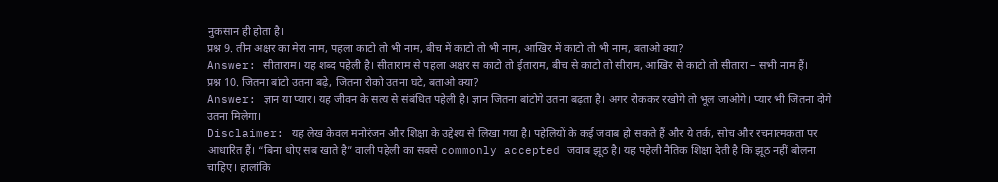नुकसान ही होता है।
प्रश्न 9. तीन अक्षर का मेरा नाम, पहला काटो तो भी नाम, बीच में काटो तो भी नाम, आखिर में काटो तो भी नाम, बताओ क्या?
Answer: सीताराम। यह शब्द पहेली है। सीताराम से पहला अक्षर स काटो तो ईताराम, बीच से काटो तो सीराम, आखिर से काटो तो सीतारा – सभी नाम हैं।
प्रश्न 10. जितना बांटो उतना बढ़े, जितना रोको उतना घटे, बताओ क्या?
Answer: ज्ञान या प्यार। यह जीवन के सत्य से संबंधित पहेली है। ज्ञान जितना बांटोगे उतना बढ़ता है। अगर रोककर रखोगे तो भूल जाओगे। प्यार भी जितना दोगे उतना मिलेगा।
Disclaimer: यह लेख केवल मनोरंजन और शिक्षा के उद्देश्य से लिखा गया है। पहेलियों के कई जवाब हो सकते हैं और ये तर्क, सोच और रचनात्मकता पर आधारित हैं। “बिना धोए सब खाते है” वाली पहेली का सबसे commonly accepted जवाब झूठ है। यह पहेली नैतिक शिक्षा देती है कि झूठ नहीं बोलना चाहिए। हालांकि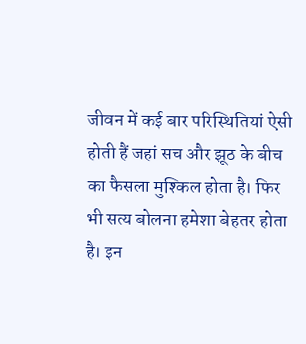जीवन में कई बार परिस्थितियां ऐसी होती हैं जहां सच और झूठ के बीच का फैसला मुश्किल होता है। फिर भी सत्य बोलना हमेशा बेहतर होता है। इन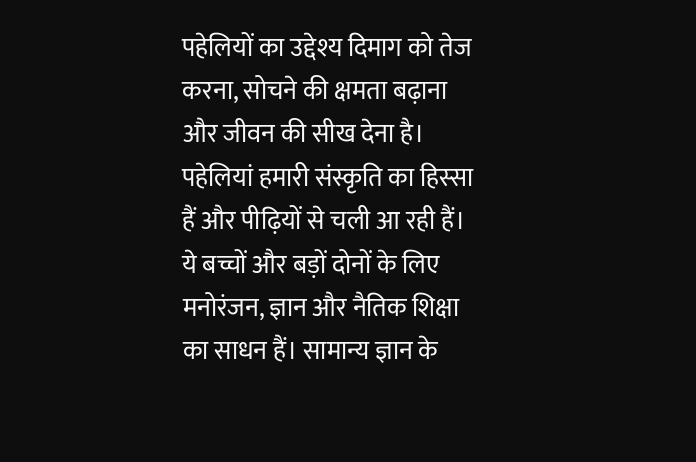पहेलियों का उद्देश्य दिमाग को तेज करना, सोचने की क्षमता बढ़ाना और जीवन की सीख देना है। पहेलियां हमारी संस्कृति का हिस्सा हैं और पीढ़ियों से चली आ रही हैं। ये बच्चों और बड़ों दोनों के लिए मनोरंजन, ज्ञान और नैतिक शिक्षा का साधन हैं। सामान्य ज्ञान के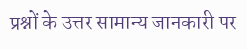प्रश्नों के उत्तर सामान्य जानकारी पर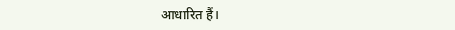आधारित हैं।